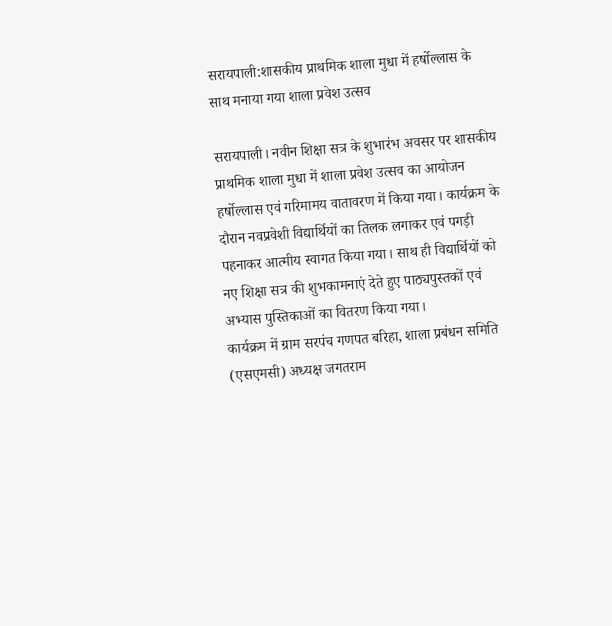सरायपाली:शासकीय प्राथमिक शाला मुधा में हर्षोल्लास के साथ मनाया गया शाला प्रवेश उत्सव

सरायपाली। नवीन शिक्षा सत्र के शुभारंभ अवसर पर शासकीय प्राथमिक शाला मुधा में शाला प्रवेश उत्सव का आयोजन हर्षोल्लास एवं गरिमामय वातावरण में किया गया। कार्यक्रम के दौरान नवप्रवेशी विद्यार्थियों का तिलक लगाकर एवं पगड़ी पहनाकर आत्मीय स्वागत किया गया। साथ ही विद्यार्थियों को नए शिक्षा सत्र की शुभकामनाएं देते हुए पाठ्यपुस्तकों एवं अभ्यास पुस्तिकाओं का वितरण किया गया।
कार्यक्रम में ग्राम सरपंच गणपत बरिहा, शाला प्रबंधन समिति (एसएमसी) अध्यक्ष जगतराम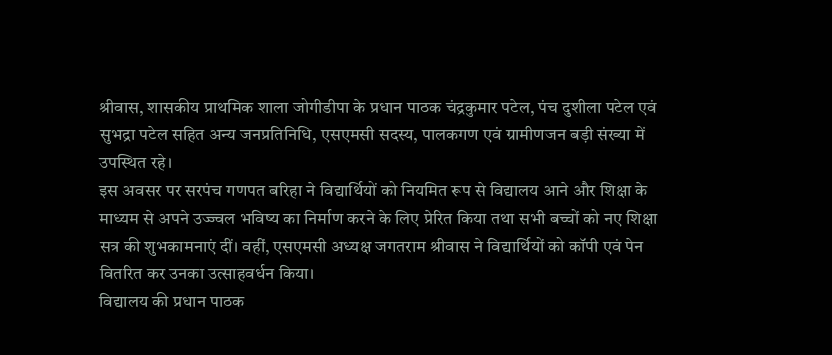श्रीवास, शासकीय प्राथमिक शाला जोगीडीपा के प्रधान पाठक चंद्रकुमार पटेल, पंच दुशीला पटेल एवं सुभद्रा पटेल सहित अन्य जनप्रतिनिधि, एसएमसी सदस्य, पालकगण एवं ग्रामीणजन बड़ी संख्या में उपस्थित रहे।
इस अवसर पर सरपंच गणपत बरिहा ने विद्यार्थियों को नियमित रूप से विद्यालय आने और शिक्षा के माध्यम से अपने उज्ज्वल भविष्य का निर्माण करने के लिए प्रेरित किया तथा सभी बच्चों को नए शिक्षा सत्र की शुभकामनाएं दीं। वहीं, एसएमसी अध्यक्ष जगतराम श्रीवास ने विद्यार्थियों को कॉपी एवं पेन वितरित कर उनका उत्साहवर्धन किया।
विद्यालय की प्रधान पाठक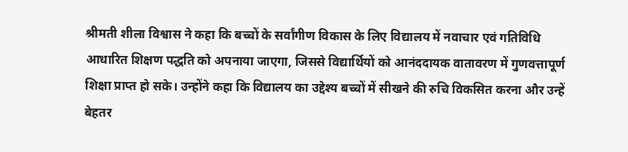श्रीमती शीला विश्वास ने कहा कि बच्चों के सर्वांगीण विकास के लिए विद्यालय में नवाचार एवं गतिविधि आधारित शिक्षण पद्धति को अपनाया जाएगा, जिससे विद्यार्थियों को आनंददायक वातावरण में गुणवत्तापूर्ण शिक्षा प्राप्त हो सके। उन्होंने कहा कि विद्यालय का उद्देश्य बच्चों में सीखने की रुचि विकसित करना और उन्हें बेहतर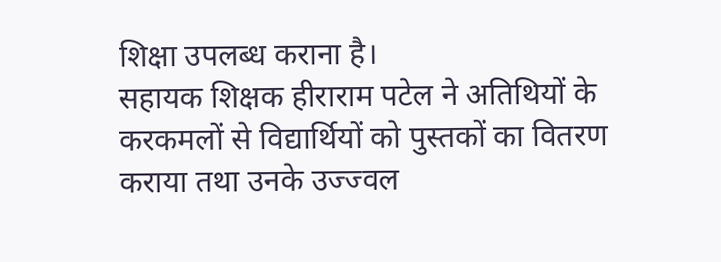शिक्षा उपलब्ध कराना है।
सहायक शिक्षक हीराराम पटेल ने अतिथियों के करकमलों से विद्यार्थियों को पुस्तकों का वितरण कराया तथा उनके उज्ज्वल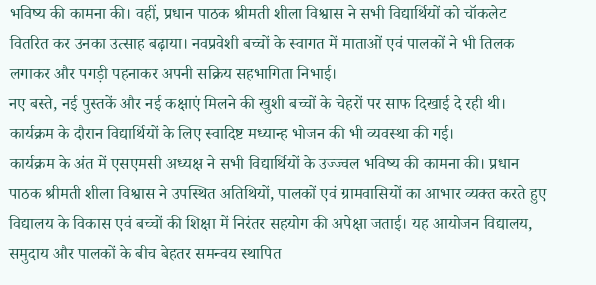भविष्य की कामना की। वहीं, प्रधान पाठक श्रीमती शीला विश्वास ने सभी विद्यार्थियों को चॉकलेट वितरित कर उनका उत्साह बढ़ाया। नवप्रवेशी बच्चों के स्वागत में माताओं एवं पालकों ने भी तिलक लगाकर और पगड़ी पहनाकर अपनी सक्रिय सहभागिता निभाई।
नए बस्ते, नई पुस्तकें और नई कक्षाएं मिलने की खुशी बच्चों के चेहरों पर साफ दिखाई दे रही थी। कार्यक्रम के दौरान विद्यार्थियों के लिए स्वादिष्ट मध्यान्ह भोजन की भी व्यवस्था की गई।
कार्यक्रम के अंत में एसएमसी अध्यक्ष ने सभी विद्यार्थियों के उज्ज्वल भविष्य की कामना की। प्रधान पाठक श्रीमती शीला विश्वास ने उपस्थित अतिथियों, पालकों एवं ग्रामवासियों का आभार व्यक्त करते हुए विद्यालय के विकास एवं बच्चों की शिक्षा में निरंतर सहयोग की अपेक्षा जताई। यह आयोजन विद्यालय, समुदाय और पालकों के बीच बेहतर समन्वय स्थापित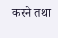करने तथा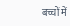बच्चों में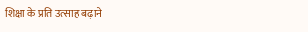शिक्षा के प्रति उत्साह बढ़ाने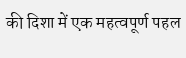की दिशा में एक महत्वपूर्ण पहल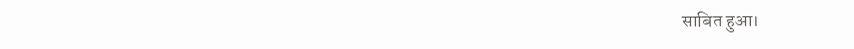साबित हुआ।